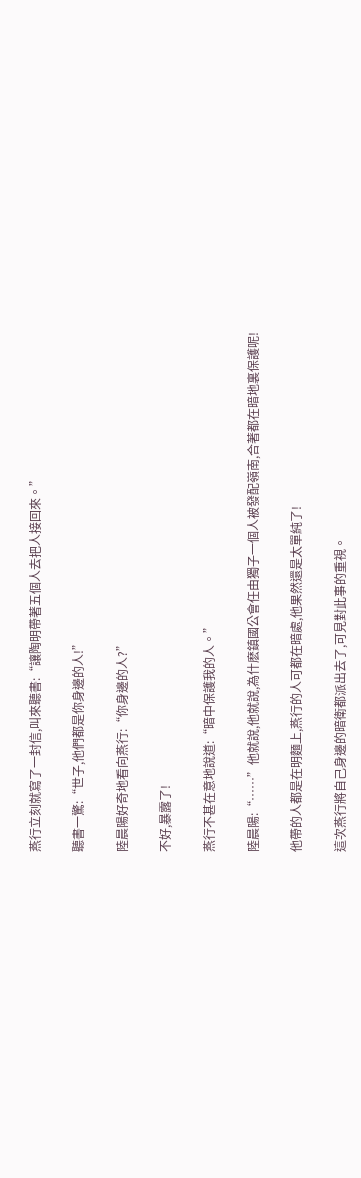燕行立刻就寫了一封信,叫來聽書:“讓陶明帶著五個人去把人接回來。”

聽書一驚:“世子,他們都是你身邊的人!”

陸晨陽好奇地看向燕行:“你身邊的人?”

不好,暴露了!

燕行不甚在意地說道:“暗中保護我的人。”

陸晨陽:“……”他就說,他就說,為什麽鎮國公會任由獨子一個人被發配嶺南,合著都在暗地裏保護呢!

他帶的人都是在明麵上,燕行的人可都在暗處,他果然還是太單純了!

這次燕行將自己身邊的暗衛都派出去了,可見對此事的重視。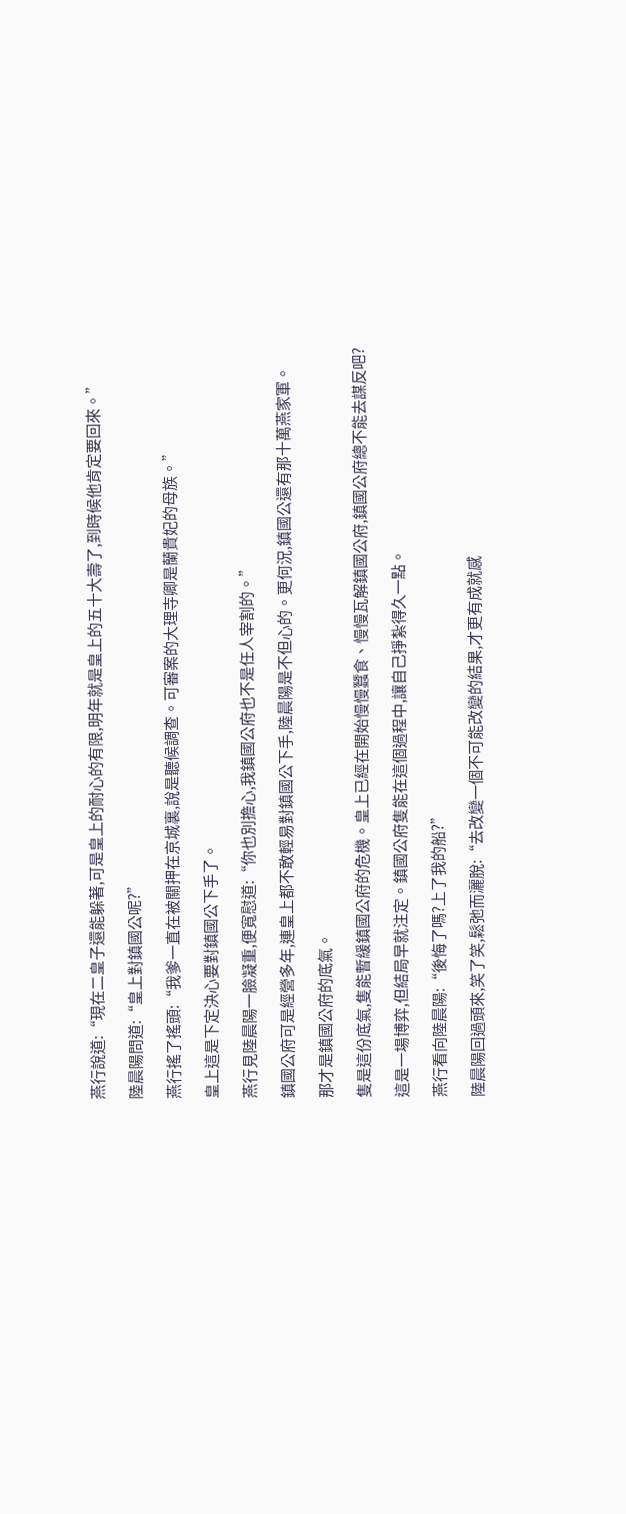燕行說道:“現在二皇子還能躲著,可是皇上的耐心的有限,明年就是皇上的五十大壽了,到時候他肯定要回來。”

陸晨陽問道:“皇上對鎮國公呢?”

燕行搖了搖頭:“我爹一直在被關押在京城裏,說是聽候調查。可審案的大理寺卿是蘭貴妃的母族。”

皇上這是下定決心要對鎮國公下手了。

燕行見陸晨陽一臉凝重,便寬慰道:“你也別擔心,我鎮國公府也不是任人宰割的。”

鎮國公府可是經營多年,連皇上都不敢輕易對鎮國公下手,陸晨陽是不但心的。更何況,鎮國公還有那十萬燕家軍。

那才是鎮國公府的底氣。

隻是這份底氣,隻能暫緩鎮國公府的危機。皇上已經在開始慢慢蠶食、慢慢瓦解鎮國公府,鎮國公府總不能去謀反吧?

這是一場博弈,但結局早就注定。鎮國公府隻能在這個過程中,讓自己掙紮得久一點。

燕行看向陸晨陽:“後悔了嗎?上了我的船?”

陸晨陽回過頭來,笑了笑,鬆弛而灑脫:“去改變一個不可能改變的結果,才更有成就感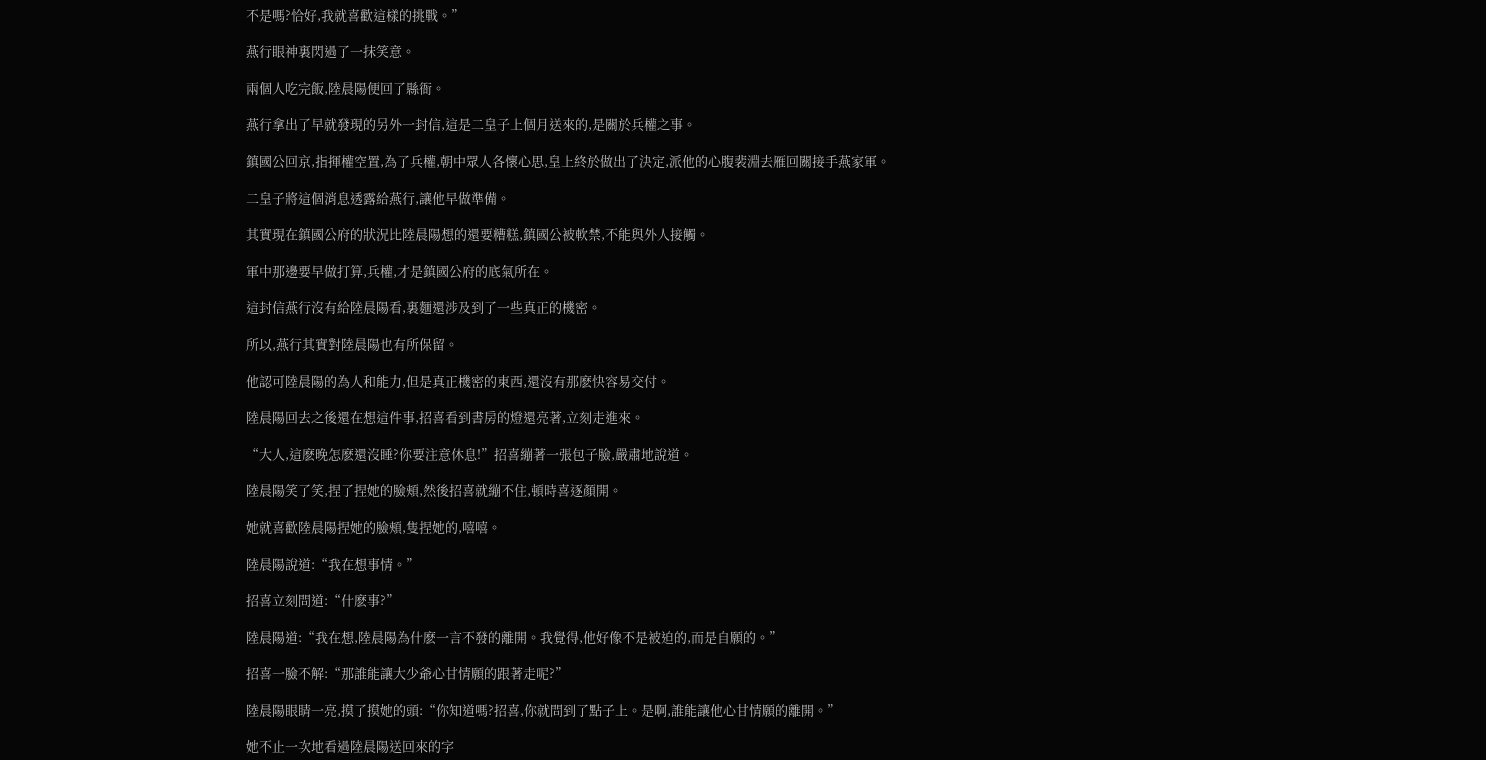不是嗎?恰好,我就喜歡這樣的挑戰。”

燕行眼神裏閃過了一抹笑意。

兩個人吃完飯,陸晨陽便回了縣衙。

燕行拿出了早就發現的另外一封信,這是二皇子上個月送來的,是關於兵權之事。

鎮國公回京,指揮權空置,為了兵權,朝中眾人各懷心思,皇上終於做出了決定,派他的心腹裴淵去雁回關接手燕家軍。

二皇子將這個消息透露給燕行,讓他早做準備。

其實現在鎮國公府的狀況比陸晨陽想的還要糟糕,鎮國公被軟禁,不能與外人接觸。

軍中那邊要早做打算,兵權,才是鎮國公府的底氣所在。

這封信燕行沒有給陸晨陽看,裏麵還涉及到了一些真正的機密。

所以,燕行其實對陸晨陽也有所保留。

他認可陸晨陽的為人和能力,但是真正機密的東西,還沒有那麽快容易交付。

陸晨陽回去之後還在想這件事,招喜看到書房的燈還亮著,立刻走進來。

“大人,這麽晚怎麽還沒睡?你要注意休息!”招喜繃著一張包子臉,嚴肅地說道。

陸晨陽笑了笑,捏了捏她的臉頰,然後招喜就繃不住,頓時喜逐顏開。

她就喜歡陸晨陽捏她的臉頰,隻捏她的,嘻嘻。

陸晨陽說道:“我在想事情。”

招喜立刻問道:“什麽事?”

陸晨陽道:“我在想,陸晨陽為什麽一言不發的離開。我覺得,他好像不是被迫的,而是自願的。”

招喜一臉不解:“那誰能讓大少爺心甘情願的跟著走呢?”

陸晨陽眼睛一亮,摸了摸她的頭:“你知道嗎?招喜,你就問到了點子上。是啊,誰能讓他心甘情願的離開。”

她不止一次地看過陸晨陽送回來的字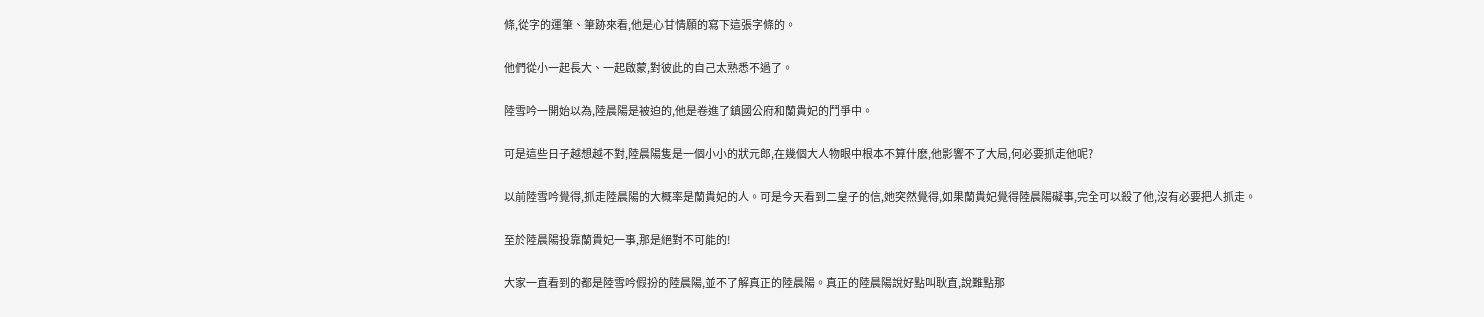條,從字的運筆、筆跡來看,他是心甘情願的寫下這張字條的。

他們從小一起長大、一起啟蒙,對彼此的自己太熟悉不過了。

陸雪吟一開始以為,陸晨陽是被迫的,他是卷進了鎮國公府和蘭貴妃的鬥爭中。

可是這些日子越想越不對,陸晨陽隻是一個小小的狀元郎,在幾個大人物眼中根本不算什麽,他影響不了大局,何必要抓走他呢?

以前陸雪吟覺得,抓走陸晨陽的大概率是蘭貴妃的人。可是今天看到二皇子的信,她突然覺得,如果蘭貴妃覺得陸晨陽礙事,完全可以殺了他,沒有必要把人抓走。

至於陸晨陽投靠蘭貴妃一事,那是絕對不可能的!

大家一直看到的都是陸雪吟假扮的陸晨陽,並不了解真正的陸晨陽。真正的陸晨陽說好點叫耿直,說難點那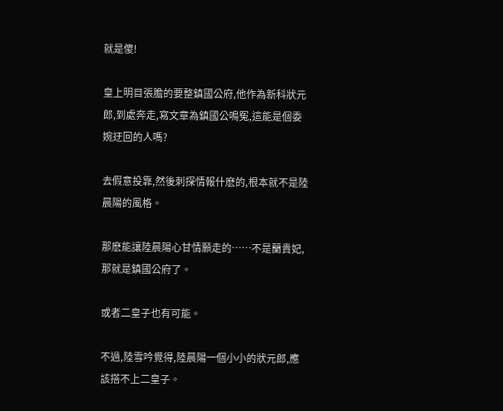就是傻!

皇上明目張膽的要整鎮國公府,他作為新科狀元郎,到處奔走,寫文章為鎮國公鳴冤,這能是個委婉迂回的人嗎?

去假意投靠,然後刺探情報什麽的,根本就不是陸晨陽的風格。

那麽能讓陸晨陽心甘情願走的……不是蘭貴妃,那就是鎮國公府了。

或者二皇子也有可能。

不過,陸雪吟覺得,陸晨陽一個小小的狀元郎,應該搭不上二皇子。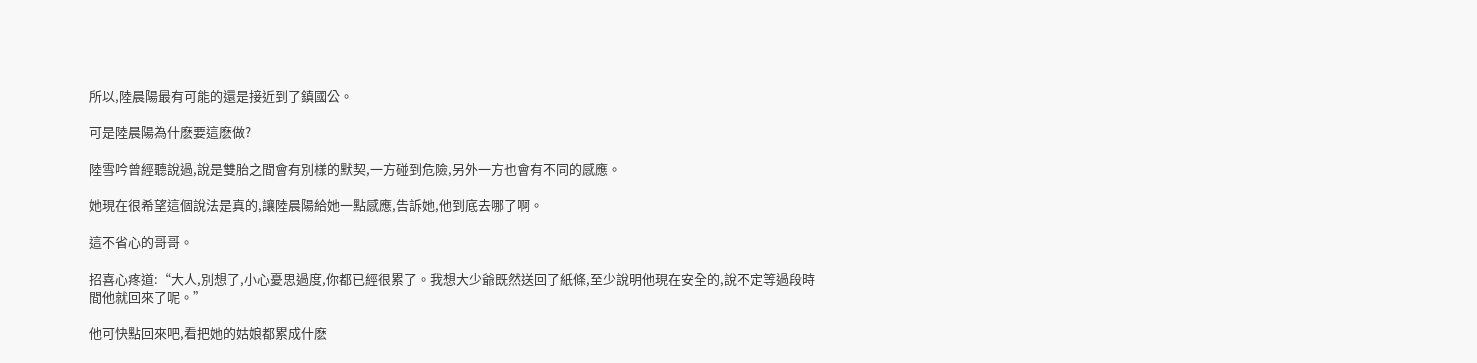所以,陸晨陽最有可能的還是接近到了鎮國公。

可是陸晨陽為什麽要這麽做?

陸雪吟曾經聽說過,說是雙胎之間會有別樣的默契,一方碰到危險,另外一方也會有不同的感應。

她現在很希望這個說法是真的,讓陸晨陽給她一點感應,告訴她,他到底去哪了啊。

這不省心的哥哥。

招喜心疼道:“大人,別想了,小心憂思過度,你都已經很累了。我想大少爺既然送回了紙條,至少說明他現在安全的,說不定等過段時間他就回來了呢。”

他可快點回來吧,看把她的姑娘都累成什麽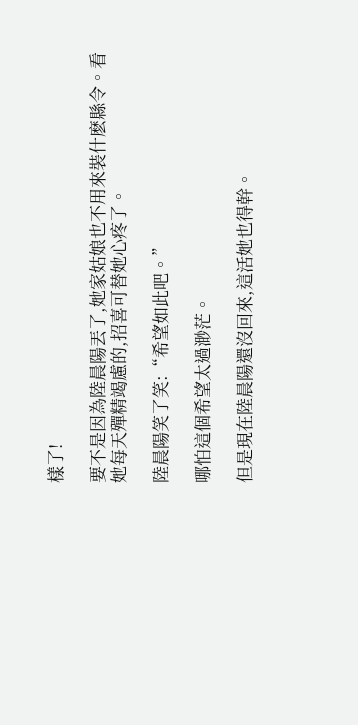樣了!

要不是因為陸晨陽丟了,她家姑娘也不用來裝什麽縣令。看她每天殫精竭慮的,招喜可替她心疼了。

陸晨陽笑了笑:“希望如此吧。”

哪怕這個希望太過渺茫。

但是現在陸晨陽還沒回來,這活她也得幹。